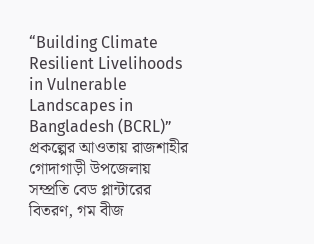“Building Climate Resilient Livelihoods in Vulnerable Landscapes in Bangladesh (BCRL)” প্রকল্পের আওতায় রাজশাহীর গোদাগাড়ী উপজেলায় সম্প্রতি বেড প্লান্টারের বিতরণ, গম বীজ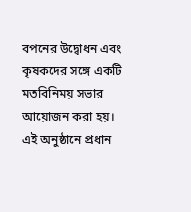বপনের উদ্বোধন এবং কৃষকদের সঙ্গে একটি মতবিনিময় সভার আয়োজন করা হয়। এই অনুষ্ঠানে প্রধান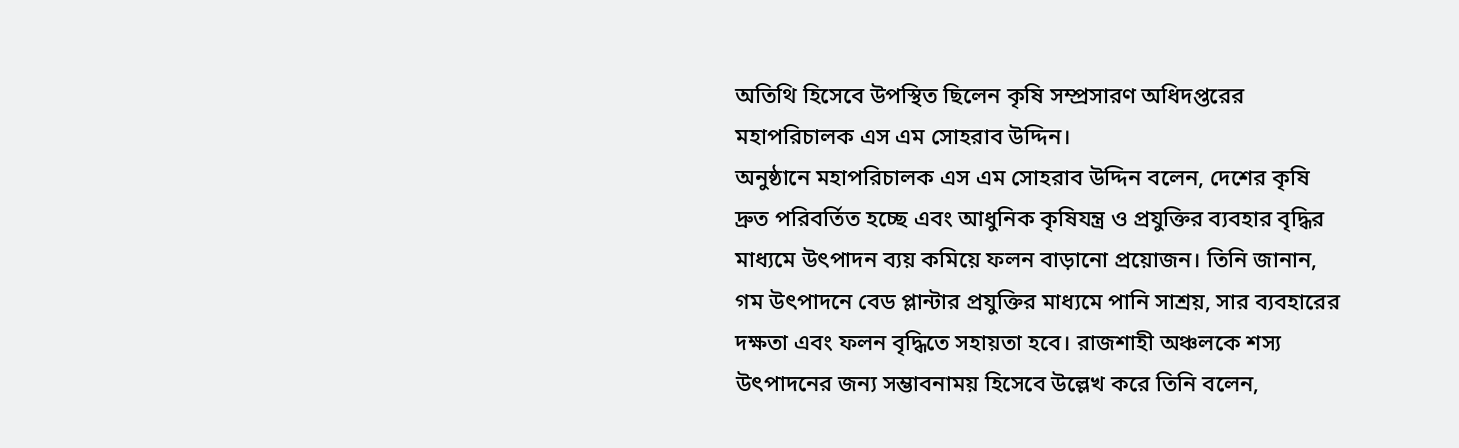অতিথি হিসেবে উপস্থিত ছিলেন কৃষি সম্প্রসারণ অধিদপ্তরের মহাপরিচালক এস এম সোহরাব উদ্দিন।
অনুষ্ঠানে মহাপরিচালক এস এম সোহরাব উদ্দিন বলেন, দেশের কৃষি দ্রুত পরিবর্তিত হচ্ছে এবং আধুনিক কৃষিযন্ত্র ও প্রযুক্তির ব্যবহার বৃদ্ধির মাধ্যমে উৎপাদন ব্যয় কমিয়ে ফলন বাড়ানো প্রয়োজন। তিনি জানান, গম উৎপাদনে বেড প্লান্টার প্রযুক্তির মাধ্যমে পানি সাশ্রয়, সার ব্যবহারের দক্ষতা এবং ফলন বৃদ্ধিতে সহায়তা হবে। রাজশাহী অঞ্চলকে শস্য উৎপাদনের জন্য সম্ভাবনাময় হিসেবে উল্লেখ করে তিনি বলেন,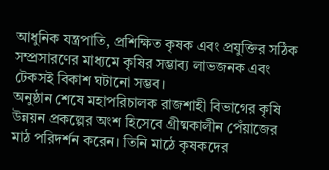আধুনিক যন্ত্রপাতি, প্রশিক্ষিত কৃষক এবং প্রযুক্তির সঠিক সম্প্রসারণের মাধ্যমে কৃষির সম্ভাব্য লাভজনক এবং টেকসই বিকাশ ঘটানো সম্ভব।
অনুষ্ঠান শেষে মহাপরিচালক রাজশাহী বিভাগের কৃষি উন্নয়ন প্রকল্পের অংশ হিসেবে গ্রীষ্মকালীন পেঁয়াজের মাঠ পরিদর্শন করেন। তিনি মাঠে কৃষকদের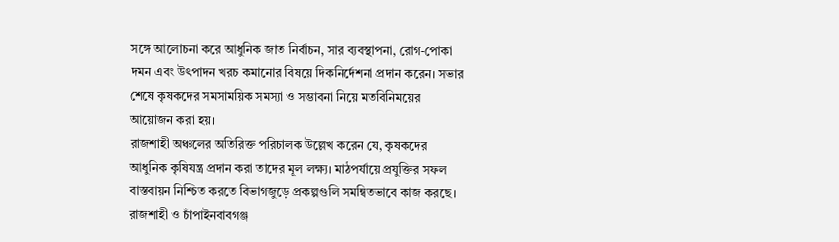সঙ্গে আলোচনা করে আধুনিক জাত নির্বাচন, সার ব্যবস্থাপনা, রোগ-পোকা দমন এবং উৎপাদন খরচ কমানোর বিষয়ে দিকনির্দেশনা প্রদান করেন। সভার শেষে কৃষকদের সমসাময়িক সমস্যা ও সম্ভাবনা নিয়ে মতবিনিময়ের আয়োজন করা হয়।
রাজশাহী অঞ্চলের অতিরিক্ত পরিচালক উল্লেখ করেন যে, কৃষকদের আধুনিক কৃষিযন্ত্র প্রদান করা তাদের মূল লক্ষ্য। মাঠপর্যায়ে প্রযুক্তির সফল বাস্তবায়ন নিশ্চিত করতে বিভাগজুড়ে প্রকল্পগুলি সমন্বিতভাবে কাজ করছে। রাজশাহী ও চাঁপাইনবাবগঞ্জ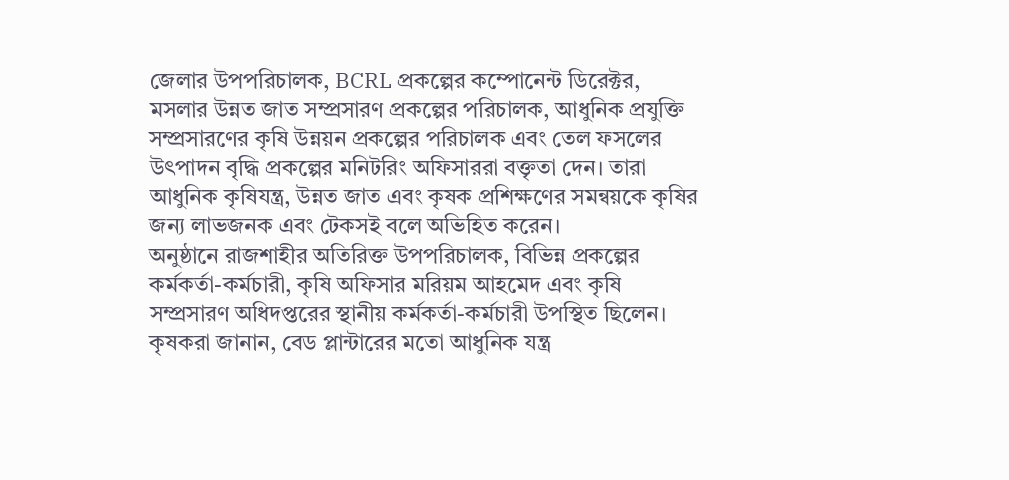জেলার উপপরিচালক, BCRL প্রকল্পের কম্পোনেন্ট ডিরেক্টর, মসলার উন্নত জাত সম্প্রসারণ প্রকল্পের পরিচালক, আধুনিক প্রযুক্তি সম্প্রসারণের কৃষি উন্নয়ন প্রকল্পের পরিচালক এবং তেল ফসলের উৎপাদন বৃদ্ধি প্রকল্পের মনিটরিং অফিসাররা বক্তৃতা দেন। তারা আধুনিক কৃষিযন্ত্র, উন্নত জাত এবং কৃষক প্রশিক্ষণের সমন্বয়কে কৃষির জন্য লাভজনক এবং টেকসই বলে অভিহিত করেন।
অনুষ্ঠানে রাজশাহীর অতিরিক্ত উপপরিচালক, বিভিন্ন প্রকল্পের কর্মকর্তা-কর্মচারী, কৃষি অফিসার মরিয়ম আহমেদ এবং কৃষি সম্প্রসারণ অধিদপ্তরের স্থানীয় কর্মকর্তা-কর্মচারী উপস্থিত ছিলেন। কৃষকরা জানান, বেড প্লান্টারের মতো আধুনিক যন্ত্র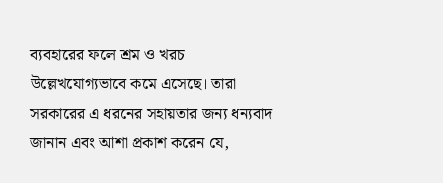ব্যবহারের ফলে শ্রম ও খরচ উল্লেখযোগ্যভাবে কমে এসেছে। তারা সরকারের এ ধরনের সহায়তার জন্য ধন্যবাদ জানান এবং আশা প্রকাশ করেন যে,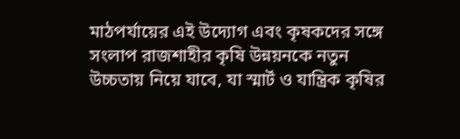মাঠপর্যায়ের এই উদ্যোগ এবং কৃষকদের সঙ্গে সংলাপ রাজশাহীর কৃষি উন্নয়নকে নতুন উচ্চতায় নিয়ে যাবে, যা স্মার্ট ও যান্ত্রিক কৃষির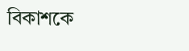বিকাশকে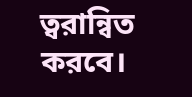ত্বরান্বিত করবে।